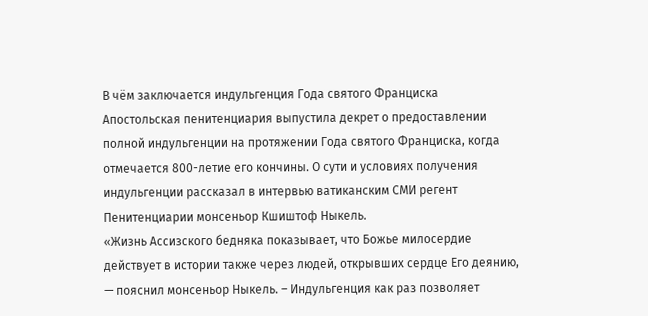В чём заключается индульгенция Года святого Франциска
Апостольская пенитенциария выпустила декрет о предоставлении полной индульгенции на протяжении Года святого Франциска, когда отмечается 800-летие его кончины. О сути и условиях получения индульгенции рассказал в интервью ватиканским СМИ регент Пенитенциарии монсеньор Кшиштоф Ныкель.
«Жизнь Ассизского бедняка показывает, что Божье милосердие действует в истории также через людей, открывших сердце Его деянию, — пояснил монсеньор Ныкель. – Индульгенция как раз позволяет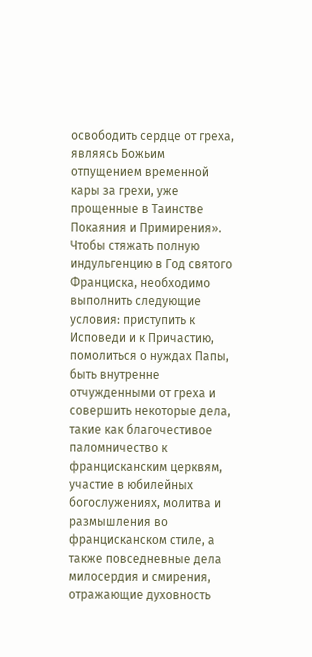освободить сердце от греха, являясь Божьим отпущением временной кары за грехи, уже прощенные в Таинстве Покаяния и Примирения».
Чтобы стяжать полную индульгенцию в Год святого Франциска, необходимо выполнить следующие условия: приступить к Исповеди и к Причастию, помолиться о нуждах Папы, быть внутренне отчужденными от греха и совершить некоторые дела, такие как благочестивое паломничество к францисканским церквям, участие в юбилейных богослужениях, молитва и размышления во францисканском стиле, а также повседневные дела милосердия и смирения, отражающие духовность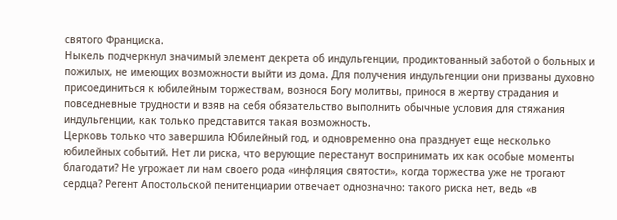святого Франциска.
Ныкель подчеркнул значимый элемент декрета об индульгенции, продиктованный заботой о больных и пожилых, не имеющих возможности выйти из дома. Для получения индульгенции они призваны духовно присоединиться к юбилейным торжествам, вознося Богу молитвы, принося в жертву страдания и повседневные трудности и взяв на себя обязательство выполнить обычные условия для стяжания индульгенции, как только представится такая возможность.
Церковь только что завершила Юбилейный год, и одновременно она празднует еще несколько юбилейных событий. Нет ли риска, что верующие перестанут воспринимать их как особые моменты благодати? Не угрожает ли нам своего рода «инфляция святости», когда торжества уже не трогают сердца? Регент Апостольской пенитенциарии отвечает однозначно: такого риска нет, ведь «в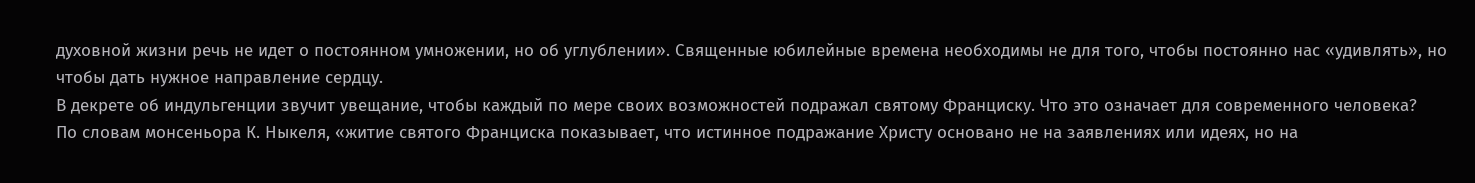духовной жизни речь не идет о постоянном умножении, но об углублении». Священные юбилейные времена необходимы не для того, чтобы постоянно нас «удивлять», но чтобы дать нужное направление сердцу.
В декрете об индульгенции звучит увещание, чтобы каждый по мере своих возможностей подражал святому Франциску. Что это означает для современного человека?
По словам монсеньора К. Ныкеля, «житие святого Франциска показывает, что истинное подражание Христу основано не на заявлениях или идеях, но на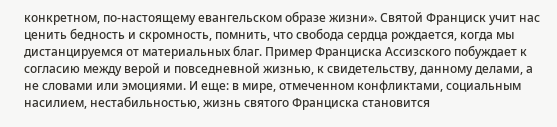конкретном, по-настоящему евангельском образе жизни». Святой Франциск учит нас ценить бедность и скромность, помнить, что свобода сердца рождается, когда мы дистанцируемся от материальных благ. Пример Франциска Ассизского побуждает к согласию между верой и повседневной жизнью, к свидетельству, данному делами, а не словами или эмоциями. И еще: в мире, отмеченном конфликтами, социальным насилием, нестабильностью, жизнь святого Франциска становится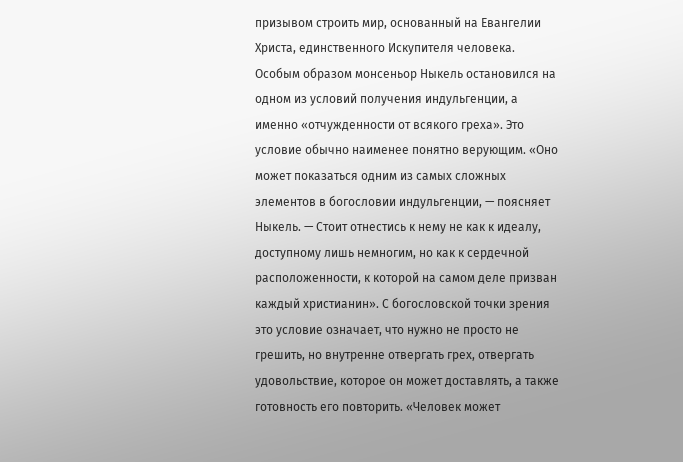призывом строить мир, основанный на Евангелии Христа, единственного Искупителя человека.
Особым образом монсеньор Ныкель остановился на одном из условий получения индульгенции, а именно «отчужденности от всякого греха». Это условие обычно наименее понятно верующим. «Оно может показаться одним из самых сложных элементов в богословии индульгенции, — поясняет Ныкель. — Стоит отнестись к нему не как к идеалу, доступному лишь немногим, но как к сердечной расположенности, к которой на самом деле призван каждый христианин». С богословской точки зрения это условие означает, что нужно не просто не грешить, но внутренне отвергать грех, отвергать удовольствие, которое он может доставлять, а также готовность его повторить. «Человек может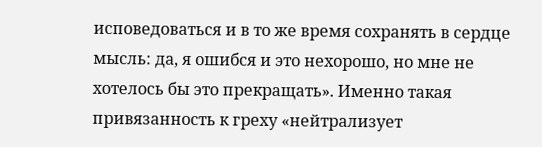исповедоваться и в то же время сохранять в сердце мысль: да, я ошибся и это нехорошо, но мне не хотелось бы это прекращать». Именно такая привязанность к греху «нейтрализует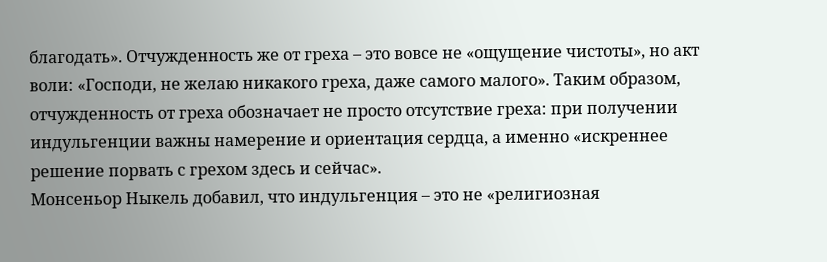благодать». Отчужденность же от греха – это вовсе не «ощущение чистоты», но акт воли: «Господи, не желаю никакого греха, даже самого малого». Таким образом, отчужденность от греха обозначает не просто отсутствие греха: при получении индульгенции важны намерение и ориентация сердца, а именно «искреннее решение порвать с грехом здесь и сейчас».
Монсеньор Ныкель добавил, что индульгенция – это не «религиозная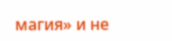магия» и не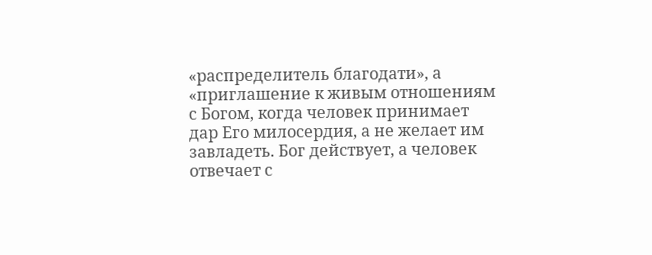«распределитель благодати», а «приглашение к живым отношениям с Богом, когда человек принимает дар Его милосердия, а не желает им завладеть. Бог действует, а человек отвечает с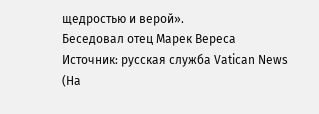щедростью и верой».
Беседовал отец Марек Вереса
Источник: русская служба Vatican News
(На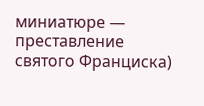миниатюре — преставление святого Франциска)